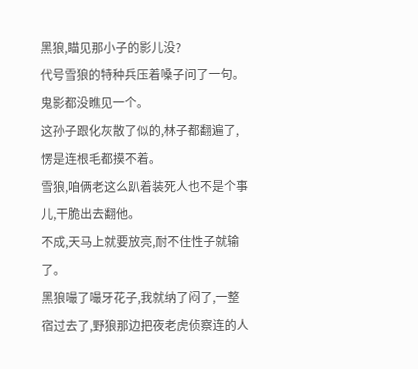黑狼,瞄见那小子的影儿没?
代号雪狼的特种兵压着嗓子问了一句。
鬼影都没瞧见一个。
这孙子跟化灰散了似的,林子都翻遍了,愣是连根毛都摸不着。
雪狼,咱俩老这么趴着装死人也不是个事儿,干脆出去翻他。
不成,天马上就要放亮,耐不住性子就输了。
黑狼嘬了嘬牙花子,我就纳了闷了,一整宿过去了,野狼那边把夜老虎侦察连的人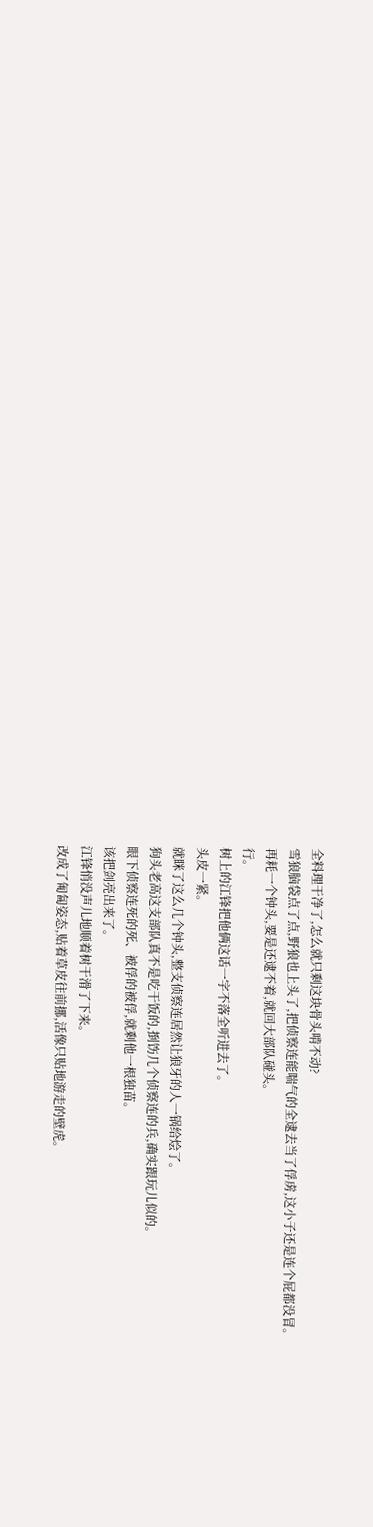全料理干净了,怎么就只剩这块骨头啃不动?
雪狼脑袋点了点,野狼也上头了,把侦察连能喘气的全逮去当了俘虏,这小子还是连个屁都没冒。
再耗一个钟头,要是还逮不着,就回大部队碰头。
行。
树上的江锋把他俩这话一字不落全听进去了。
头皮一紧。
就眯了这么几个钟头,整支侦察连居然让狼牙的人一锅给烩了。
狗头老高这支部队真不是吃干饭的,捯饬几个侦察连的兵,确实跟玩儿似的。
眼下侦察连死的死、被俘的被俘,就剩他一根独苗。
该把剑亮出来了。
江锋悄没声儿地顺着树干滑了下来。
改成了匍匐姿态,贴着草皮往前挪,活像只贴地游走的壁虎。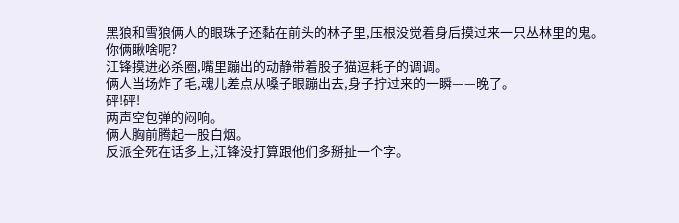黑狼和雪狼俩人的眼珠子还黏在前头的林子里,压根没觉着身后摸过来一只丛林里的鬼。
你俩瞅啥呢?
江锋摸进必杀圈,嘴里蹦出的动静带着股子猫逗耗子的调调。
俩人当场炸了毛,魂儿差点从嗓子眼蹦出去,身子拧过来的一瞬——晚了。
砰!砰!
两声空包弹的闷响。
俩人胸前腾起一股白烟。
反派全死在话多上,江锋没打算跟他们多掰扯一个字。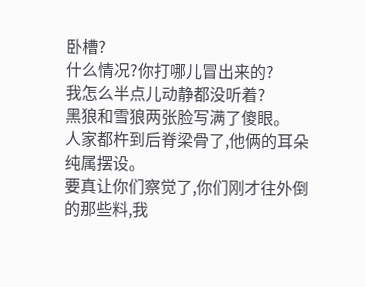卧槽?
什么情况?你打哪儿冒出来的?
我怎么半点儿动静都没听着?
黑狼和雪狼两张脸写满了傻眼。
人家都杵到后脊梁骨了,他俩的耳朵纯属摆设。
要真让你们察觉了,你们刚才往外倒的那些料,我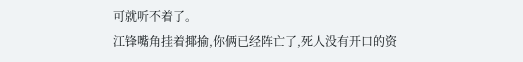可就听不着了。
江锋嘴角挂着揶揄,你俩已经阵亡了,死人没有开口的资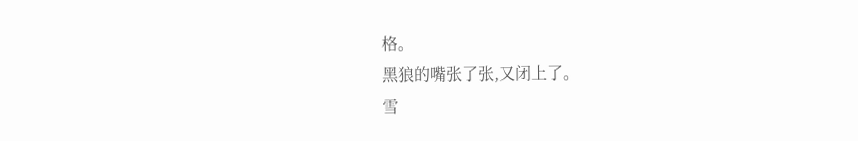格。
黑狼的嘴张了张,又闭上了。
雪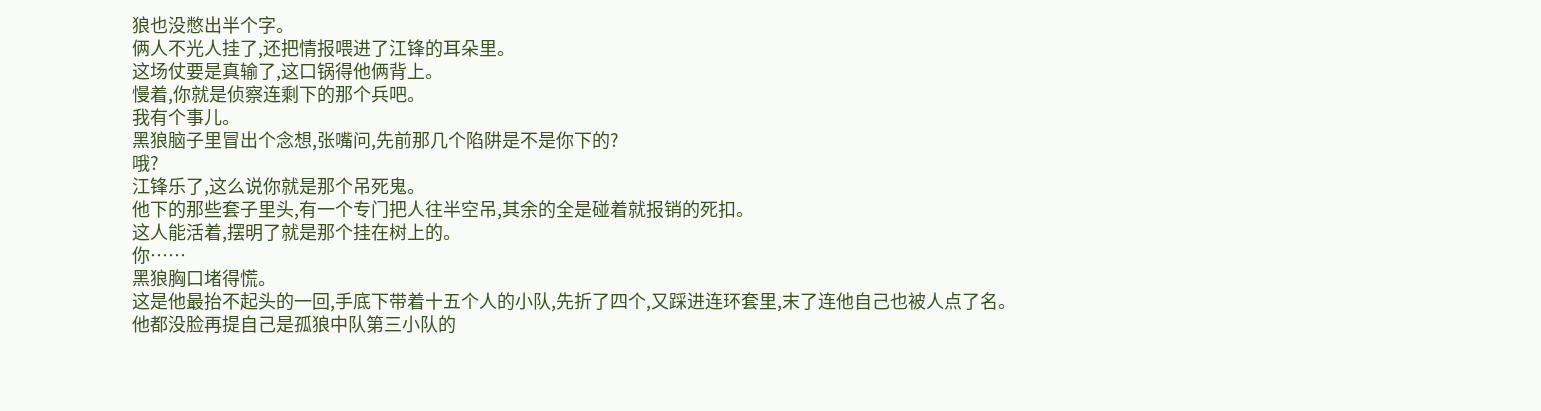狼也没憋出半个字。
俩人不光人挂了,还把情报喂进了江锋的耳朵里。
这场仗要是真输了,这口锅得他俩背上。
慢着,你就是侦察连剩下的那个兵吧。
我有个事儿。
黑狼脑子里冒出个念想,张嘴问,先前那几个陷阱是不是你下的?
哦?
江锋乐了,这么说你就是那个吊死鬼。
他下的那些套子里头,有一个专门把人往半空吊,其余的全是碰着就报销的死扣。
这人能活着,摆明了就是那个挂在树上的。
你……
黑狼胸口堵得慌。
这是他最抬不起头的一回,手底下带着十五个人的小队,先折了四个,又踩进连环套里,末了连他自己也被人点了名。
他都没脸再提自己是孤狼中队第三小队的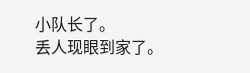小队长了。
丢人现眼到家了。